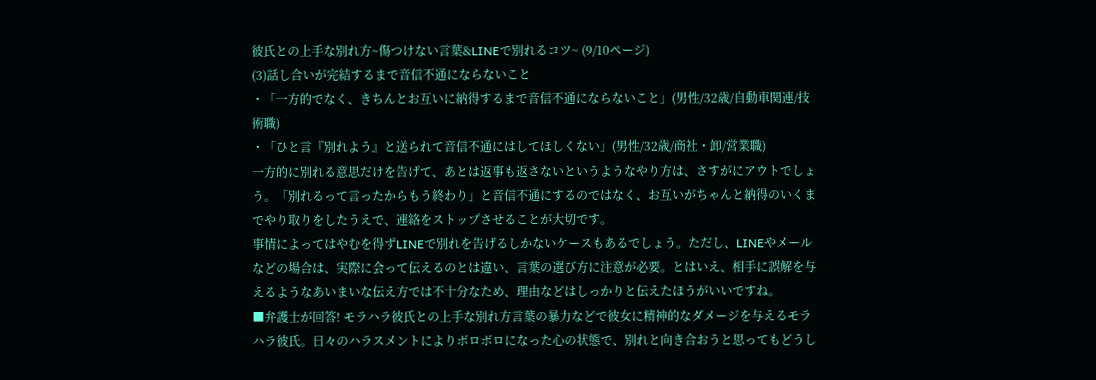彼氏との上手な別れ方~傷つけない言葉&LINEで別れるコツ~ (9/10ページ)
(3)話し合いが完結するまで音信不通にならないこと
・「一方的でなく、きちんとお互いに納得するまで音信不通にならないこと」(男性/32歳/自動車関連/技術職)
・「ひと言『別れよう』と送られて音信不通にはしてほしくない」(男性/32歳/商社・卸/営業職)
一方的に別れる意思だけを告げて、あとは返事も返さないというようなやり方は、さすがにアウトでしょう。「別れるって言ったからもう終わり」と音信不通にするのではなく、お互いがちゃんと納得のいくまでやり取りをしたうえで、連絡をストップさせることが大切です。
事情によってはやむを得ずLINEで別れを告げるしかないケースもあるでしょう。ただし、LINEやメールなどの場合は、実際に会って伝えるのとは違い、言葉の選び方に注意が必要。とはいえ、相手に誤解を与えるようなあいまいな伝え方では不十分なため、理由などはしっかりと伝えたほうがいいですね。
■弁護士が回答! モラハラ彼氏との上手な別れ方言葉の暴力などで彼女に精神的なダメージを与えるモラハラ彼氏。日々のハラスメントによりボロボロになった心の状態で、別れと向き合おうと思ってもどうし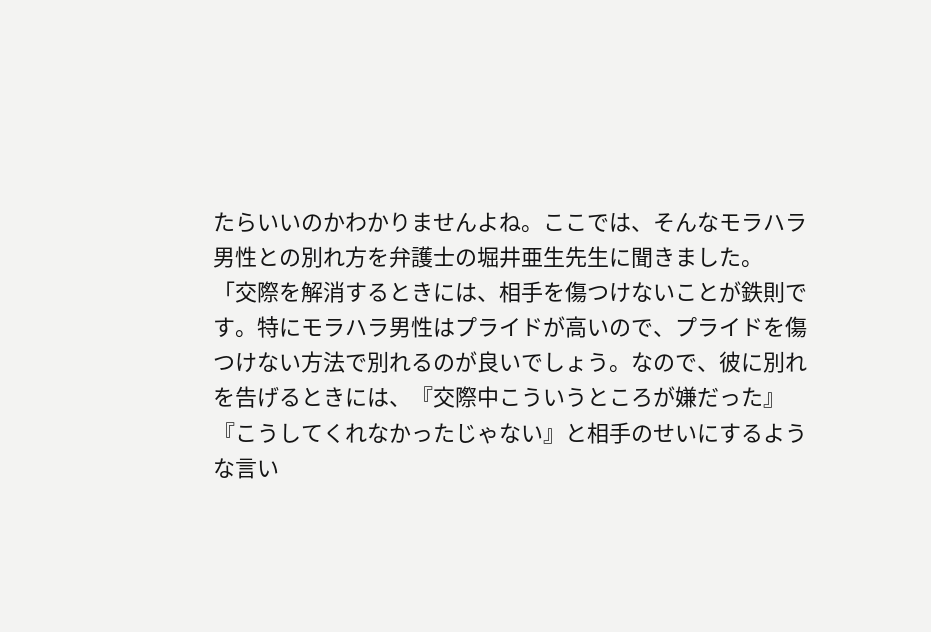たらいいのかわかりませんよね。ここでは、そんなモラハラ男性との別れ方を弁護士の堀井亜生先生に聞きました。
「交際を解消するときには、相手を傷つけないことが鉄則です。特にモラハラ男性はプライドが高いので、プライドを傷つけない方法で別れるのが良いでしょう。なので、彼に別れを告げるときには、『交際中こういうところが嫌だった』『こうしてくれなかったじゃない』と相手のせいにするような言い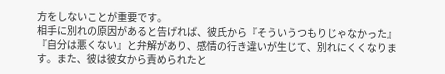方をしないことが重要です。
相手に別れの原因があると告げれば、彼氏から『そういうつもりじゃなかった』『自分は悪くない』と弁解があり、感情の行き違いが生じて、別れにくくなります。また、彼は彼女から責められたと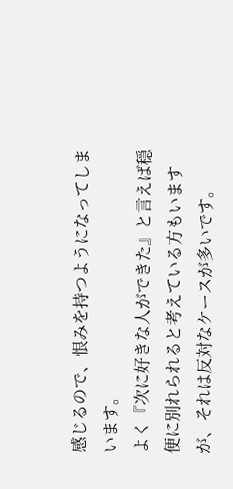感じるので、恨みを持つようになってしまいます。
よく『次に好きな人ができた』と言えば穏便に別れられると考えている方もいますが、それは反対なケースが多いです。